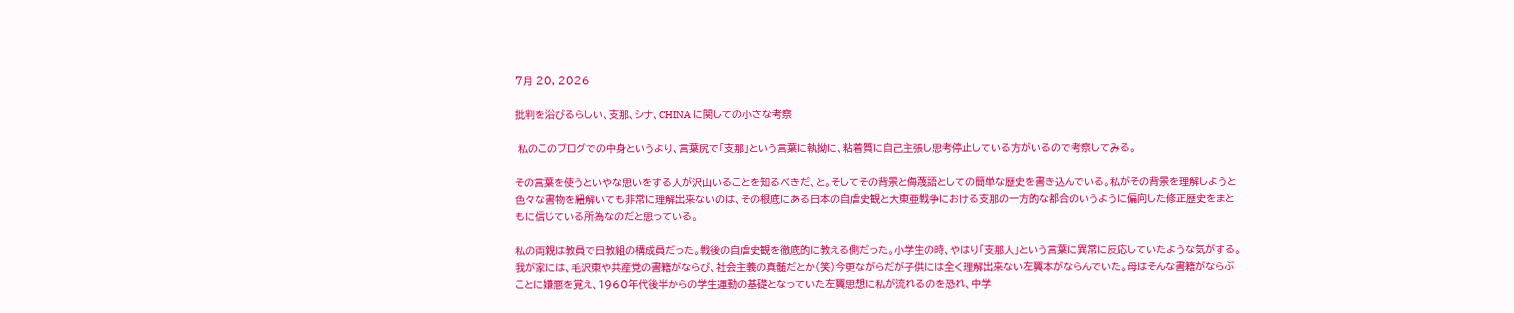7月 20, 2026

批判を浴びるらしい、支那、シナ、CHINA に関しての小さな考察

 私のこのブログでの中身というより、言葉尻で「支那」という言葉に執拗に、粘着質に自己主張し思考停止している方がいるので考察してみる。

その言葉を使うといやな思いをする人が沢山いることを知るべきだ、と。そしてその背景と侮蔑語としての簡単な歴史を書き込んでいる。私がその背景を理解しようと色々な書物を紐解いても非常に理解出来ないのは、その根底にある日本の自虐史観と大東亜戦争における支那の一方的な都合のいうように偏向した修正歴史をまともに信じている所為なのだと思っている。

私の両親は教員で日教組の構成員だった。戦後の自虐史観を徹底的に教える側だった。小学生の時、やはり「支那人」という言葉に異常に反応していたような気がする。我が家には、毛沢東や共産党の書籍がならび、社会主義の真髄だとか(笑)今更ながらだが子供には全く理解出来ない左翼本がならんでいた。母はそんな書籍がならぶことに嫌悪を覚え、1960年代後半からの学生運動の基礎となっていた左翼思想に私が流れるのを恐れ、中学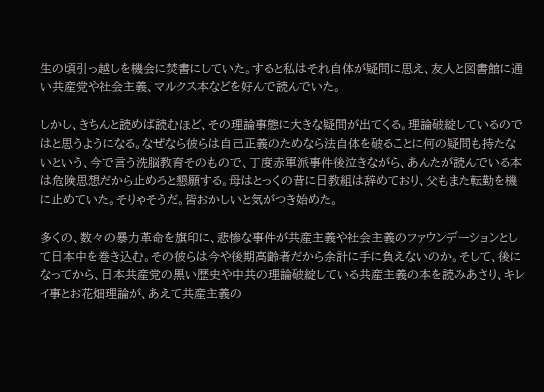生の頃引っ越しを機会に焚書にしていた。すると私はそれ自体が疑問に思え、友人と図書館に通い共産党や社会主義、マルクス本などを好んで読んでいた。

しかし、きちんと読めば読むほど、その理論事態に大きな疑問が出てくる。理論破綻しているのではと思うようになる。なぜなら彼らは自己正義のためなら法自体を破ることに何の疑問も持たないという、今で言う洗脳教育そのもので、丁度赤軍派事件後泣きながら、あんたが読んでいる本は危険思想だから止めろと懇願する。母はとっくの昔に日教組は辞めており、父もまた転勤を機に止めていた。そりゃそうだ。皆おかしいと気がつき始めた。

多くの、数々の暴力革命を旗印に、悲惨な事件が共産主義や社会主義のファウンデーションとして日本中を巻き込む。その彼らは今や後期高齢者だから余計に手に負えないのか。そして、後になってから、日本共産党の黒い歴史や中共の理論破綻している共産主義の本を読みあさり、キレイ事とお花畑理論が、あえて共産主義の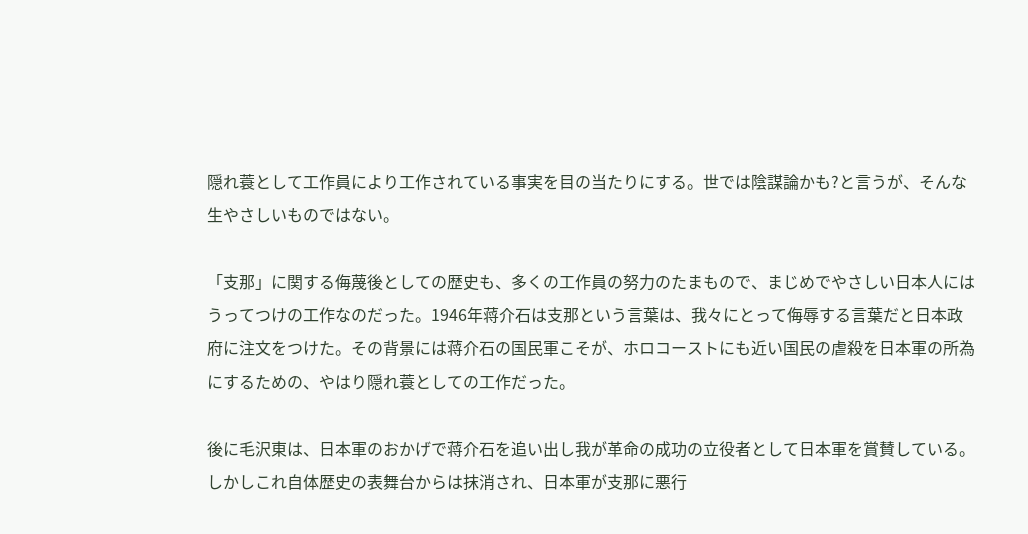隠れ蓑として工作員により工作されている事実を目の当たりにする。世では陰謀論かも?と言うが、そんな生やさしいものではない。

「支那」に関する侮蔑後としての歴史も、多くの工作員の努力のたまもので、まじめでやさしい日本人にはうってつけの工作なのだった。1946年蒋介石は支那という言葉は、我々にとって侮辱する言葉だと日本政府に注文をつけた。その背景には蒋介石の国民軍こそが、ホロコーストにも近い国民の虐殺を日本軍の所為にするための、やはり隠れ蓑としての工作だった。

後に毛沢東は、日本軍のおかげで蒋介石を追い出し我が革命の成功の立役者として日本軍を賞賛している。しかしこれ自体歴史の表舞台からは抹消され、日本軍が支那に悪行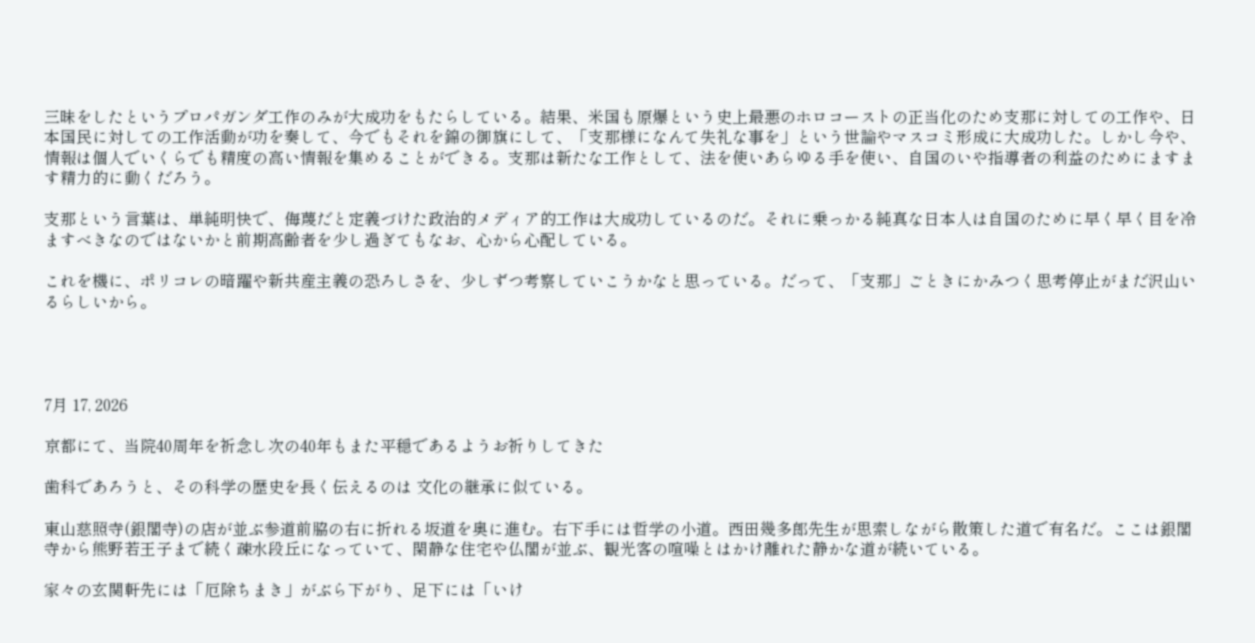三昧をしたというプロパガンダ工作のみが大成功をもたらしている。結果、米国も原爆という史上最悪のホロコーストの正当化のため支那に対しての工作や、日本国民に対しての工作活動が功を奏して、今でもそれを錦の御旗にして、「支那様になんて失礼な事を」という世論やマスコミ形成に大成功した。しかし今や、情報は個人でいくらでも精度の高い情報を集めることができる。支那は新たな工作として、法を使いあらゆる手を使い、自国のいや指導者の利益のためにますます精力的に動くだろう。

支那という言葉は、単純明快で、侮蔑だと定義づけた政治的メディア的工作は大成功しているのだ。それに乗っかる純真な日本人は自国のために早く早く目を冷ますべきなのではないかと前期高齢者を少し過ぎてもなお、心から心配している。

これを機に、ポリコレの暗躍や新共産主義の恐ろしさを、少しずつ考察していこうかなと思っている。だって、「支那」ごときにかみつく思考停止がまだ沢山いるらしいから。




7月 17, 2026

京都にて、当院40周年を祈念し次の40年もまた平穏であるようお祈りしてきた

歯科であろうと、その科学の歴史を長く伝えるのは 文化の継承に似ている。

東山慈照寺(銀閣寺)の店が並ぶ参道前脇の右に折れる坂道を奥に進む。右下手には哲学の小道。西田幾多郎先生が思索しながら散策した道で有名だ。ここは銀閣寺から熊野若王子まで続く疎水段丘になっていて、閑静な住宅や仏閣が並ぶ、観光客の喧噪とはかけ離れた静かな道が続いている。

家々の玄関軒先には「厄除ちまき」がぶら下がり、足下には「いけ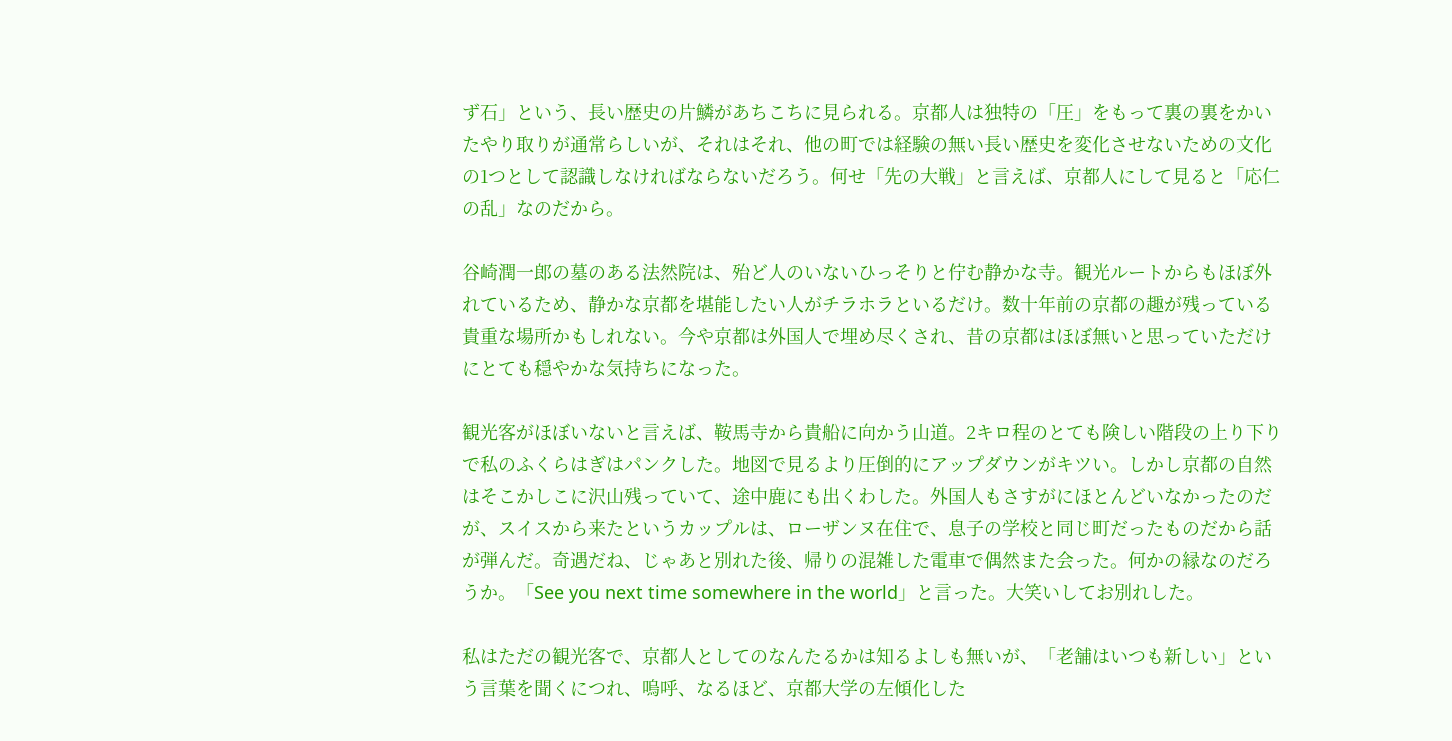ず石」という、長い歴史の片鱗があちこちに見られる。京都人は独特の「圧」をもって裏の裏をかいたやり取りが通常らしいが、それはそれ、他の町では経験の無い長い歴史を変化させないための文化の1つとして認識しなければならないだろう。何せ「先の大戦」と言えば、京都人にして見ると「応仁の乱」なのだから。

谷崎潤一郎の墓のある法然院は、殆ど人のいないひっそりと佇む静かな寺。観光ルートからもほぼ外れているため、静かな京都を堪能したい人がチラホラといるだけ。数十年前の京都の趣が残っている貴重な場所かもしれない。今や京都は外国人で埋め尽くされ、昔の京都はほぼ無いと思っていただけにとても穏やかな気持ちになった。

観光客がほぼいないと言えば、鞍馬寺から貴船に向かう山道。2キロ程のとても険しい階段の上り下りで私のふくらはぎはパンクした。地図で見るより圧倒的にアップダウンがキツい。しかし京都の自然はそこかしこに沢山残っていて、途中鹿にも出くわした。外国人もさすがにほとんどいなかったのだが、スイスから来たというカップルは、ローザンヌ在住で、息子の学校と同じ町だったものだから話が弾んだ。奇遇だね、じゃあと別れた後、帰りの混雑した電車で偶然また会った。何かの縁なのだろうか。「See you next time somewhere in the world」と言った。大笑いしてお別れした。

私はただの観光客で、京都人としてのなんたるかは知るよしも無いが、「老舗はいつも新しい」という言葉を聞くにつれ、嗚呼、なるほど、京都大学の左傾化した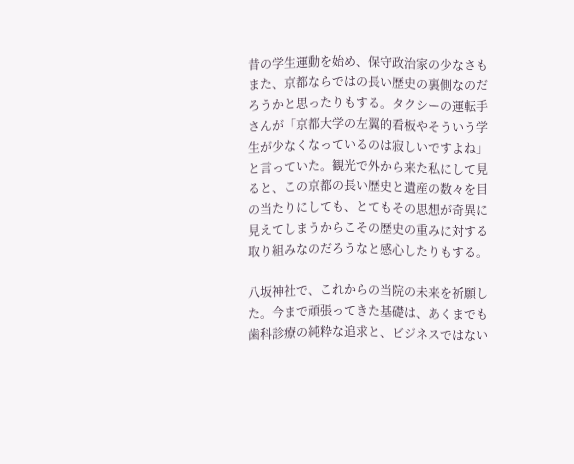昔の学生運動を始め、保守政治家の少なさもまた、京都ならではの長い歴史の裏側なのだろうかと思ったりもする。タクシーの運転手さんが「京都大学の左翼的看板やそういう学生が少なくなっているのは寂しいですよね」と言っていた。観光で外から来た私にして見ると、この京都の長い歴史と遺産の数々を目の当たりにしても、とてもその思想が奇異に見えてしまうからこその歴史の重みに対する取り組みなのだろうなと感心したりもする。

八坂神社で、これからの当院の未来を祈願した。今まで頑張ってきた基礎は、あくまでも歯科診療の純粋な追求と、ビジネスではない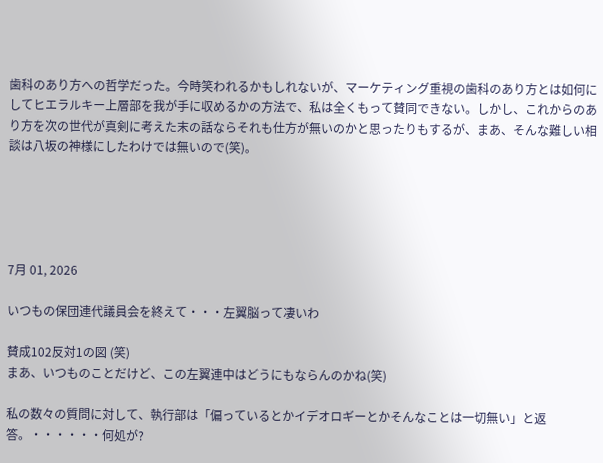歯科のあり方への哲学だった。今時笑われるかもしれないが、マーケティング重視の歯科のあり方とは如何にしてヒエラルキー上層部を我が手に収めるかの方法で、私は全くもって賛同できない。しかし、これからのあり方を次の世代が真剣に考えた末の話ならそれも仕方が無いのかと思ったりもするが、まあ、そんな難しい相談は八坂の神様にしたわけでは無いので(笑)。





7月 01, 2026

いつもの保団連代議員会を終えて・・・左翼脳って凄いわ

賛成102反対1の図 (笑)
まあ、いつものことだけど、この左翼連中はどうにもならんのかね(笑)

私の数々の質問に対して、執行部は「偏っているとかイデオロギーとかそんなことは一切無い」と返答。・・・・・・何処が?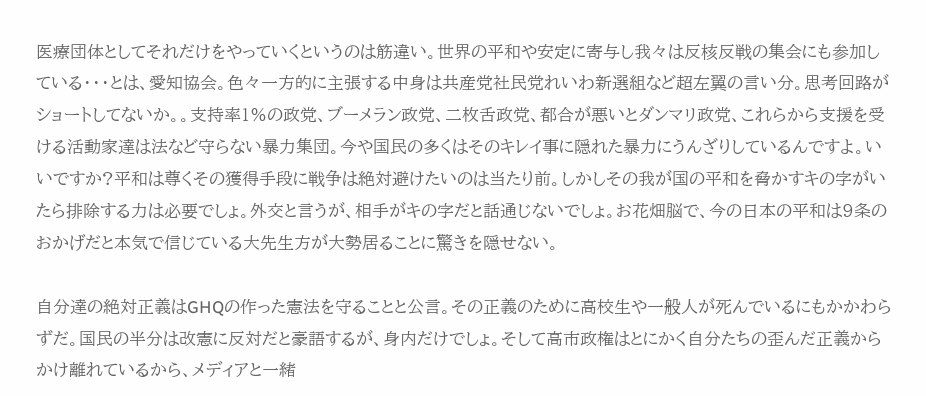医療団体としてそれだけをやっていくというのは筋違い。世界の平和や安定に寄与し我々は反核反戦の集会にも参加している・・・とは、愛知協会。色々一方的に主張する中身は共産党社民党れいわ新選組など超左翼の言い分。思考回路がショートしてないか。。支持率1%の政党、ブーメラン政党、二枚舌政党、都合が悪いとダンマリ政党、これらから支援を受ける活動家達は法など守らない暴力集団。今や国民の多くはそのキレイ事に隠れた暴力にうんざりしているんですよ。いいですか?平和は尊くその獲得手段に戦争は絶対避けたいのは当たり前。しかしその我が国の平和を脅かすキの字がいたら排除する力は必要でしょ。外交と言うが、相手がキの字だと話通じないでしょ。お花畑脳で、今の日本の平和は9条のおかげだと本気で信じている大先生方が大勢居ることに驚きを隠せない。

自分達の絶対正義はGHQの作った憲法を守ることと公言。その正義のために高校生や一般人が死んでいるにもかかわらずだ。国民の半分は改憲に反対だと豪語するが、身内だけでしょ。そして高市政権はとにかく自分たちの歪んだ正義からかけ離れているから、メディアと一緒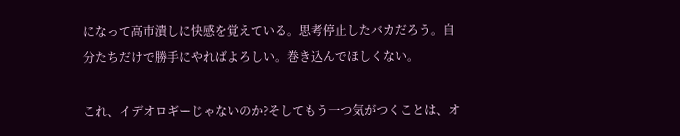になって高市潰しに快感を覚えている。思考停止したバカだろう。自分たちだけで勝手にやればよろしい。巻き込んでほしくない。

これ、イデオロギーじゃないのか?そしてもう一つ気がつくことは、オ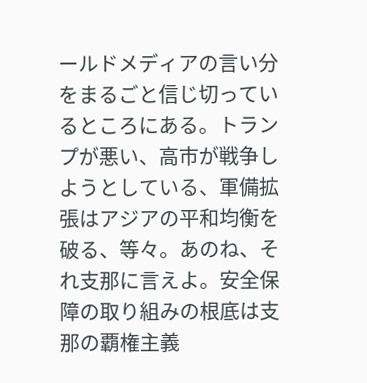ールドメディアの言い分をまるごと信じ切っているところにある。トランプが悪い、高市が戦争しようとしている、軍備拡張はアジアの平和均衡を破る、等々。あのね、それ支那に言えよ。安全保障の取り組みの根底は支那の覇権主義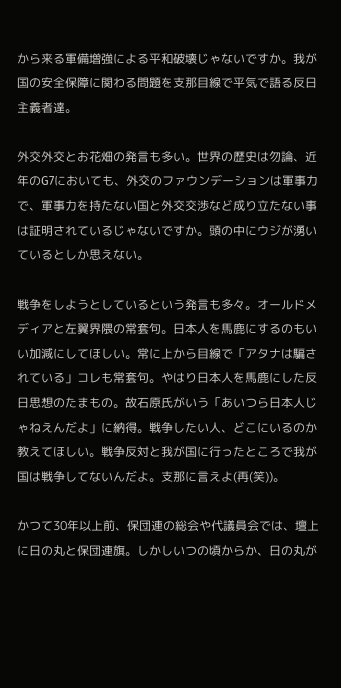から来る軍備増強による平和破壊じゃないですか。我が国の安全保障に関わる問題を支那目線で平気で語る反日主義者達。

外交外交とお花畑の発言も多い。世界の歴史は勿論、近年のG7においても、外交のファウンデーションは軍事力で、軍事力を持たない国と外交交渉など成り立たない事は証明されているじゃないですか。頭の中にウジが湧いているとしか思えない。

戦争をしようとしているという発言も多々。オールドメディアと左翼界隈の常套句。日本人を馬鹿にするのもいい加減にしてほしい。常に上から目線で「アタナは騙されている」コレも常套句。やはり日本人を馬鹿にした反日思想のたまもの。故石原氏がいう「あいつら日本人じゃねえんだよ」に納得。戦争したい人、どこにいるのか教えてほしい。戦争反対と我が国に行ったところで我が国は戦争してないんだよ。支那に言えよ(再(笑))。

かつて30年以上前、保団連の総会や代議員会では、壇上に日の丸と保団連旗。しかしいつの頃からか、日の丸が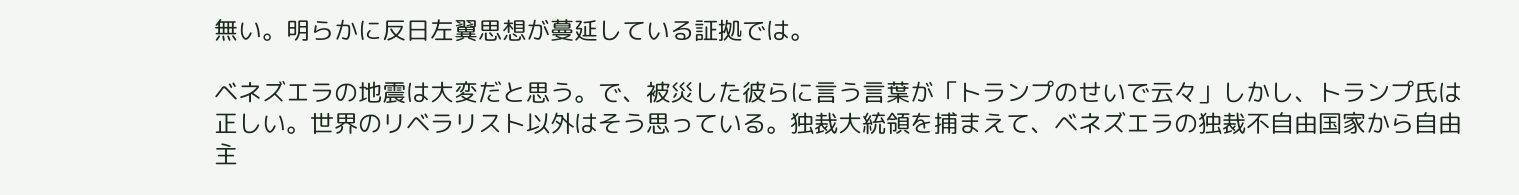無い。明らかに反日左翼思想が蔓延している証拠では。

ベネズエラの地震は大変だと思う。で、被災した彼らに言う言葉が「トランプのせいで云々」しかし、トランプ氏は正しい。世界のリベラリスト以外はそう思っている。独裁大統領を捕まえて、ベネズエラの独裁不自由国家から自由主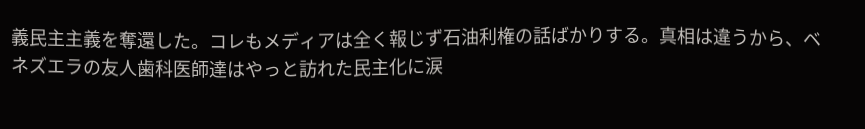義民主主義を奪還した。コレもメディアは全く報じず石油利権の話ばかりする。真相は違うから、ベネズエラの友人歯科医師達はやっと訪れた民主化に涙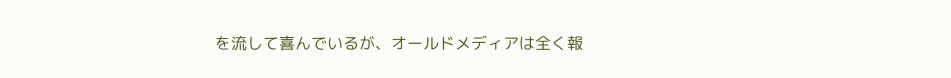を流して喜んでいるが、オールドメディアは全く報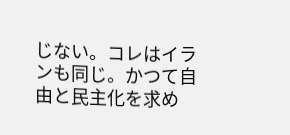じない。コレはイランも同じ。かつて自由と民主化を求め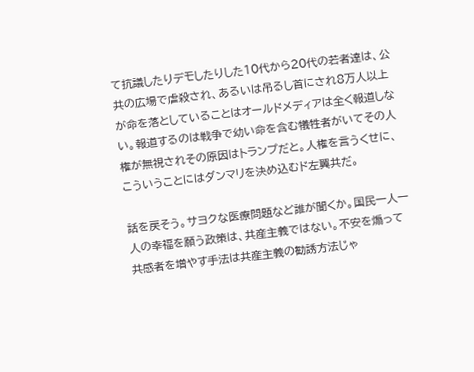て抗議したりデモしたりした10代から20代の若者達は、公共の広場で虐殺され、あるいは吊るし首にされ8万人以上が命を落としていることはオールドメディアは全く報道しない。報道するのは戦争で幼い命を含む犠牲者がいてその人権が無視されその原因はトランプだと。人権を言うくせに、こういうことにはダンマリを決め込むド左翼共だ。

話を戻そう。サヨクな医療問題など誰が聞くか。国民一人一人の幸福を願う政策は、共産主義ではない。不安を煽って共感者を増やす手法は共産主義の勧誘方法じゃ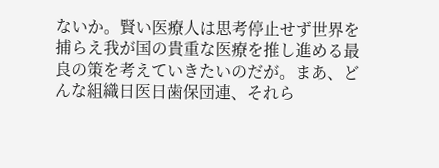ないか。賢い医療人は思考停止せず世界を捕らえ我が国の貴重な医療を推し進める最良の策を考えていきたいのだが。まあ、どんな組織日医日歯保団連、それら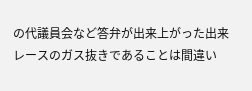の代議員会など答弁が出来上がった出来レースのガス抜きであることは間違い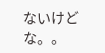ないけどな。。